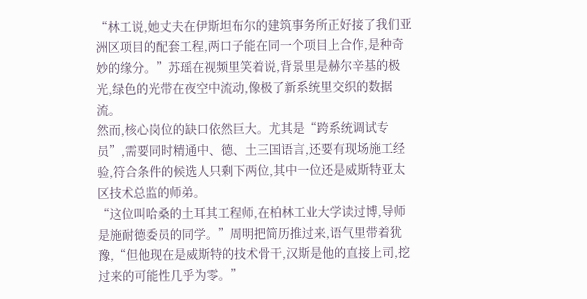“林工说,她丈夫在伊斯坦布尔的建筑事务所正好接了我们亚洲区项目的配套工程,两口子能在同一个项目上合作,是种奇妙的缘分。”苏瑶在视频里笑着说,背景里是赫尔辛基的极光,绿色的光带在夜空中流动,像极了新系统里交织的数据流。
然而,核心岗位的缺口依然巨大。尤其是“跨系统调试专员”,需要同时精通中、德、土三国语言,还要有现场施工经验,符合条件的候选人只剩下两位,其中一位还是威斯特亚太区技术总监的师弟。
“这位叫哈桑的土耳其工程师,在柏林工业大学读过博,导师是施耐德委员的同学。”周明把简历推过来,语气里带着犹豫,“但他现在是威斯特的技术骨干,汉斯是他的直接上司,挖过来的可能性几乎为零。”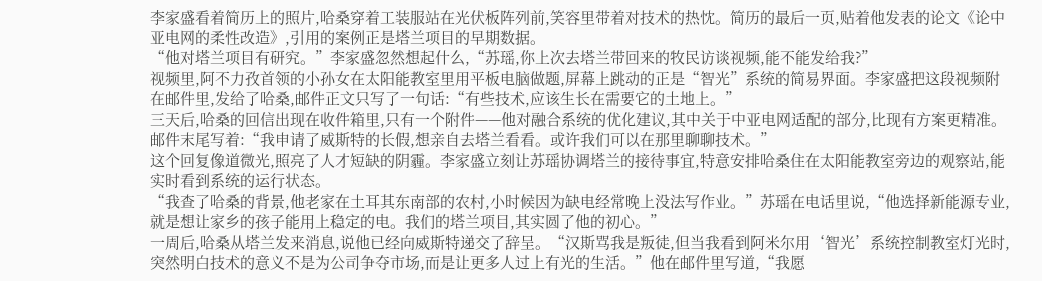李家盛看着简历上的照片,哈桑穿着工装服站在光伏板阵列前,笑容里带着对技术的热忱。简历的最后一页,贴着他发表的论文《论中亚电网的柔性改造》,引用的案例正是塔兰项目的早期数据。
“他对塔兰项目有研究。”李家盛忽然想起什么,“苏瑶,你上次去塔兰带回来的牧民访谈视频,能不能发给我?”
视频里,阿不力孜首领的小孙女在太阳能教室里用平板电脑做题,屏幕上跳动的正是“智光”系统的简易界面。李家盛把这段视频附在邮件里,发给了哈桑,邮件正文只写了一句话:“有些技术,应该生长在需要它的土地上。”
三天后,哈桑的回信出现在收件箱里,只有一个附件——他对融合系统的优化建议,其中关于中亚电网适配的部分,比现有方案更精准。邮件末尾写着:“我申请了威斯特的长假,想亲自去塔兰看看。或许我们可以在那里聊聊技术。”
这个回复像道微光,照亮了人才短缺的阴霾。李家盛立刻让苏瑶协调塔兰的接待事宜,特意安排哈桑住在太阳能教室旁边的观察站,能实时看到系统的运行状态。
“我查了哈桑的背景,他老家在土耳其东南部的农村,小时候因为缺电经常晚上没法写作业。”苏瑶在电话里说,“他选择新能源专业,就是想让家乡的孩子能用上稳定的电。我们的塔兰项目,其实圆了他的初心。”
一周后,哈桑从塔兰发来消息,说他已经向威斯特递交了辞呈。“汉斯骂我是叛徒,但当我看到阿米尔用‘智光’系统控制教室灯光时,突然明白技术的意义不是为公司争夺市场,而是让更多人过上有光的生活。”他在邮件里写道,“我愿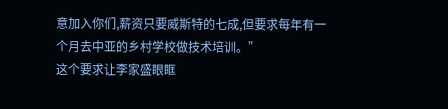意加入你们,薪资只要威斯特的七成,但要求每年有一个月去中亚的乡村学校做技术培训。”
这个要求让李家盛眼眶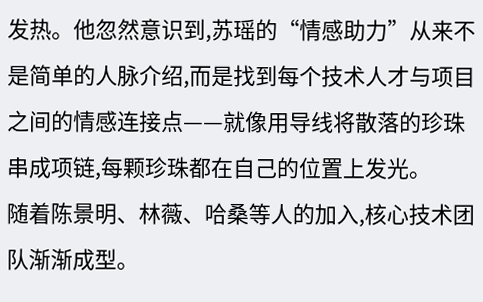发热。他忽然意识到,苏瑶的“情感助力”从来不是简单的人脉介绍,而是找到每个技术人才与项目之间的情感连接点——就像用导线将散落的珍珠串成项链,每颗珍珠都在自己的位置上发光。
随着陈景明、林薇、哈桑等人的加入,核心技术团队渐渐成型。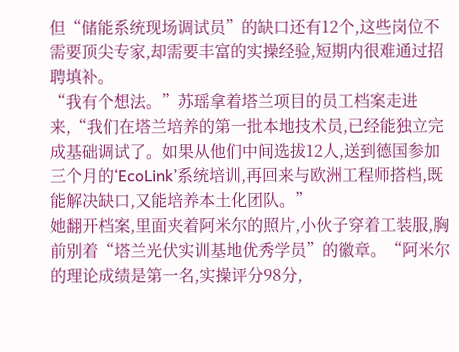但“储能系统现场调试员”的缺口还有12个,这些岗位不需要顶尖专家,却需要丰富的实操经验,短期内很难通过招聘填补。
“我有个想法。”苏瑶拿着塔兰项目的员工档案走进来,“我们在塔兰培养的第一批本地技术员,已经能独立完成基础调试了。如果从他们中间选拔12人,送到德国参加三个月的‘EcoLink’系统培训,再回来与欧洲工程师搭档,既能解决缺口,又能培养本土化团队。”
她翻开档案,里面夹着阿米尔的照片,小伙子穿着工装服,胸前别着“塔兰光伏实训基地优秀学员”的徽章。“阿米尔的理论成绩是第一名,实操评分98分,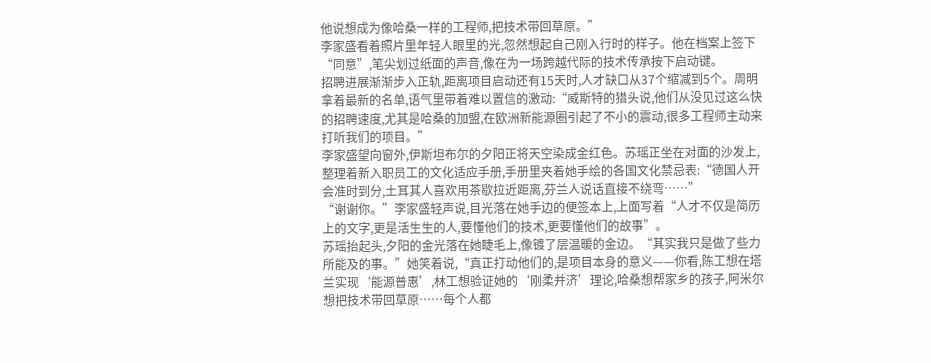他说想成为像哈桑一样的工程师,把技术带回草原。”
李家盛看着照片里年轻人眼里的光,忽然想起自己刚入行时的样子。他在档案上签下“同意”,笔尖划过纸面的声音,像在为一场跨越代际的技术传承按下启动键。
招聘进展渐渐步入正轨,距离项目启动还有15天时,人才缺口从37个缩减到5个。周明拿着最新的名单,语气里带着难以置信的激动:“威斯特的猎头说,他们从没见过这么快的招聘速度,尤其是哈桑的加盟,在欧洲新能源圈引起了不小的震动,很多工程师主动来打听我们的项目。”
李家盛望向窗外,伊斯坦布尔的夕阳正将天空染成金红色。苏瑶正坐在对面的沙发上,整理着新入职员工的文化适应手册,手册里夹着她手绘的各国文化禁忌表:“德国人开会准时到分,土耳其人喜欢用茶歇拉近距离,芬兰人说话直接不绕弯……”
“谢谢你。”李家盛轻声说,目光落在她手边的便签本上,上面写着“人才不仅是简历上的文字,更是活生生的人,要懂他们的技术,更要懂他们的故事”。
苏瑶抬起头,夕阳的金光落在她睫毛上,像镀了层温暖的金边。“其实我只是做了些力所能及的事。”她笑着说,“真正打动他们的,是项目本身的意义——你看,陈工想在塔兰实现‘能源普惠’,林工想验证她的‘刚柔并济’理论,哈桑想帮家乡的孩子,阿米尔想把技术带回草原……每个人都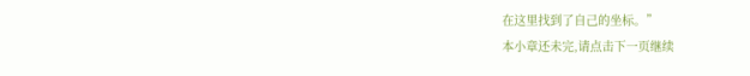在这里找到了自己的坐标。”
本小章还未完,请点击下一页继续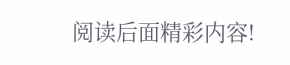阅读后面精彩内容!